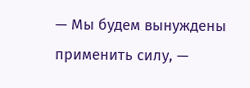— Мы будем вынуждены применить силу, —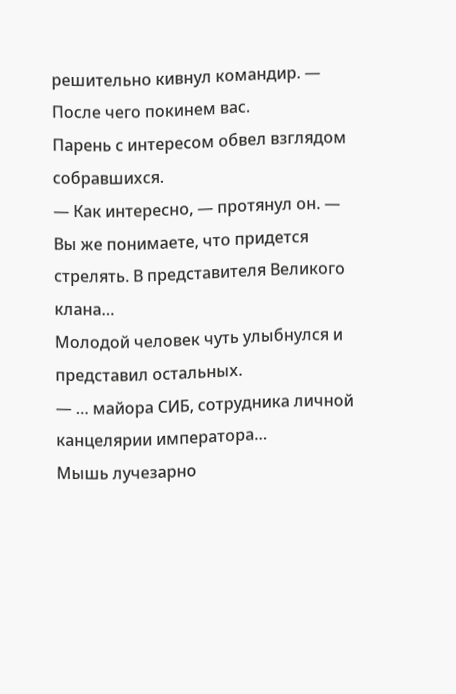решительно кивнул командир. — После чего покинем вас.
Парень с интересом обвел взглядом собравшихся.
— Как интересно, — протянул он. — Вы же понимаете, что придется стрелять. В представителя Великого клана…
Молодой человек чуть улыбнулся и представил остальных.
— … майора СИБ, сотрудника личной канцелярии императора…
Мышь лучезарно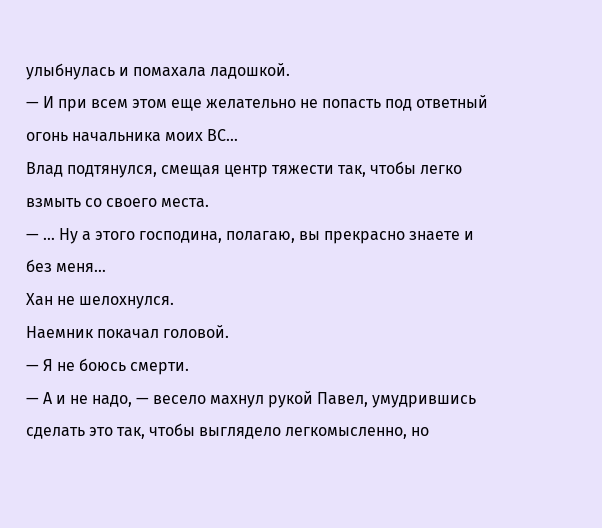улыбнулась и помахала ладошкой.
— И при всем этом еще желательно не попасть под ответный огонь начальника моих ВС…
Влад подтянулся, смещая центр тяжести так, чтобы легко взмыть со своего места.
— … Ну а этого господина, полагаю, вы прекрасно знаете и без меня…
Хан не шелохнулся.
Наемник покачал головой.
— Я не боюсь смерти.
— А и не надо, — весело махнул рукой Павел, умудрившись сделать это так, чтобы выглядело легкомысленно, но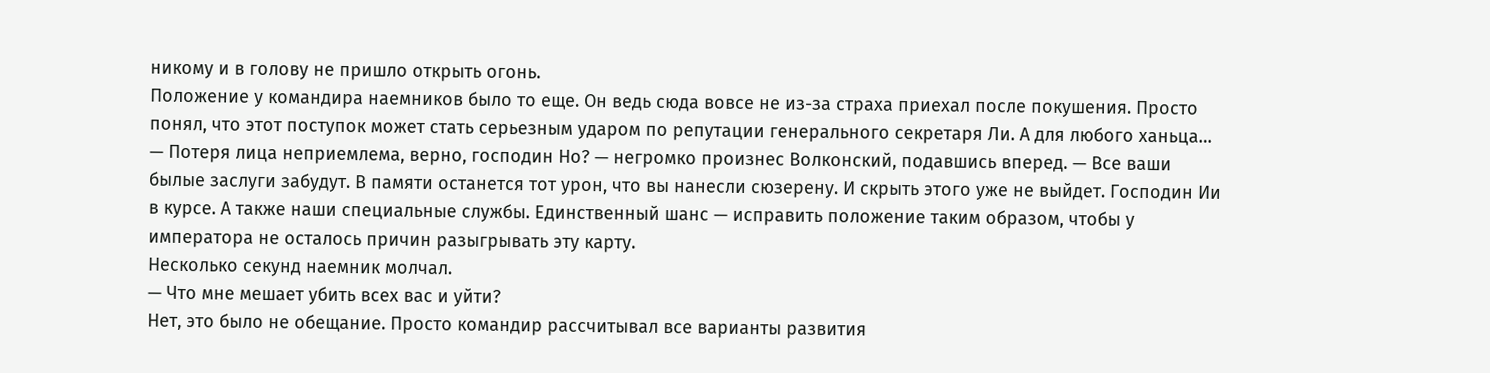никому и в голову не пришло открыть огонь.
Положение у командира наемников было то еще. Он ведь сюда вовсе не из-за страха приехал после покушения. Просто понял, что этот поступок может стать серьезным ударом по репутации генерального секретаря Ли. А для любого ханьца…
— Потеря лица неприемлема, верно, господин Но? — негромко произнес Волконский, подавшись вперед. — Все ваши былые заслуги забудут. В памяти останется тот урон, что вы нанесли сюзерену. И скрыть этого уже не выйдет. Господин Ии в курсе. А также наши специальные службы. Единственный шанс — исправить положение таким образом, чтобы у императора не осталось причин разыгрывать эту карту.
Несколько секунд наемник молчал.
— Что мне мешает убить всех вас и уйти?
Нет, это было не обещание. Просто командир рассчитывал все варианты развития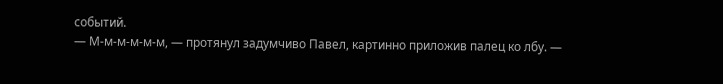событий.
— М-м-м-м-м-м, — протянул задумчиво Павел, картинно приложив палец ко лбу. —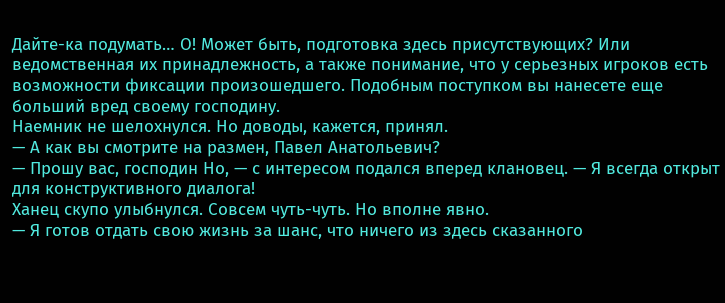Дайте-ка подумать… О! Может быть, подготовка здесь присутствующих? Или ведомственная их принадлежность, а также понимание, что у серьезных игроков есть возможности фиксации произошедшего. Подобным поступком вы нанесете еще больший вред своему господину.
Наемник не шелохнулся. Но доводы, кажется, принял.
— А как вы смотрите на размен, Павел Анатольевич?
— Прошу вас, господин Но, — с интересом подался вперед клановец. — Я всегда открыт для конструктивного диалога!
Ханец скупо улыбнулся. Совсем чуть-чуть. Но вполне явно.
— Я готов отдать свою жизнь за шанс, что ничего из здесь сказанного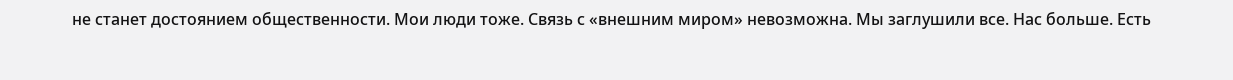не станет достоянием общественности. Мои люди тоже. Связь с «внешним миром» невозможна. Мы заглушили все. Нас больше. Есть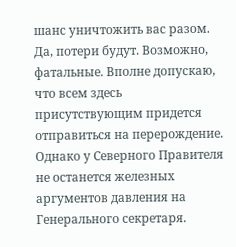шанс уничтожить вас разом. Да, потери будут. Возможно, фатальные. Вполне допускаю, что всем здесь присутствующим придется отправиться на перерождение. Однако у Северного Правителя не останется железных аргументов давления на Генерального секретаря.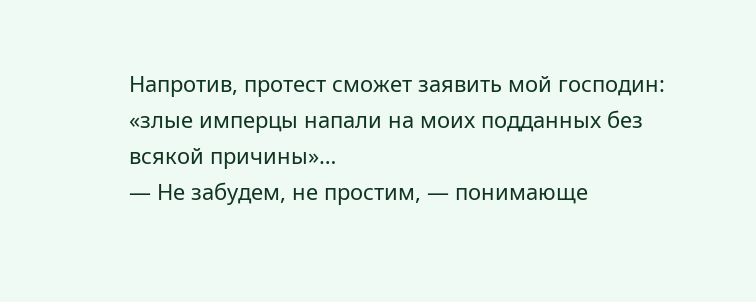Напротив, протест сможет заявить мой господин: «злые имперцы напали на моих подданных без всякой причины»…
— Не забудем, не простим, — понимающе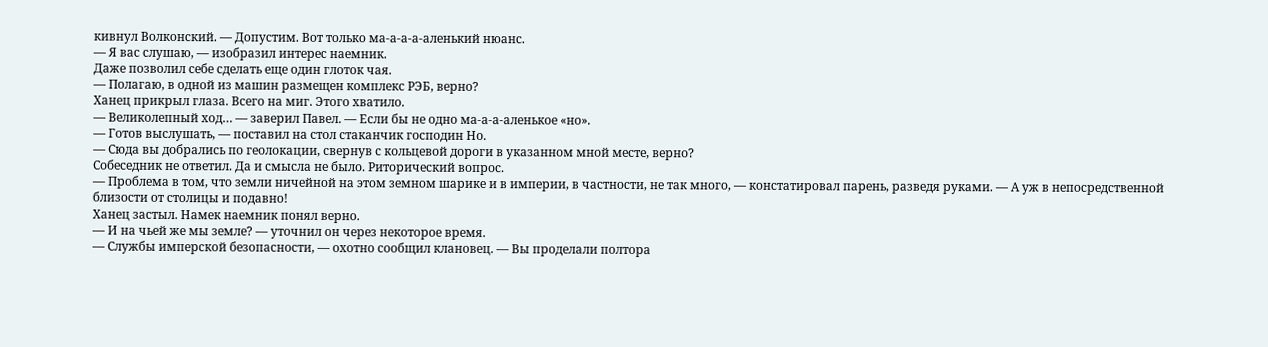кивнул Волконский. — Допустим. Вот только ма-а-а-а-аленький нюанс.
— Я вас слушаю, — изобразил интерес наемник.
Даже позволил себе сделать еще один глоток чая.
— Полагаю, в одной из машин размещен комплекс РЭБ, верно?
Ханец прикрыл глаза. Всего на миг. Этого хватило.
— Великолепный ход… — заверил Павел. — Если бы не одно ма-а-а-аленькое «но».
— Готов выслушать, — поставил на стол стаканчик господин Но.
— Сюда вы добрались по геолокации, свернув с кольцевой дороги в указанном мной месте, верно?
Собеседник не ответил. Да и смысла не было. Риторический вопрос.
— Проблема в том, что земли ничейной на этом земном шарике и в империи, в частности, не так много, — констатировал парень, разведя руками. — А уж в непосредственной близости от столицы и подавно!
Ханец застыл. Намек наемник понял верно.
— И на чьей же мы земле? — уточнил он через некоторое время.
— Службы имперской безопасности, — охотно сообщил клановец. — Вы проделали полтора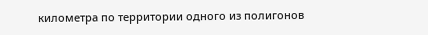километра по территории одного из полигонов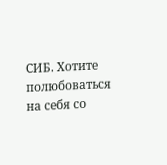СИБ. Хотите полюбоваться на себя со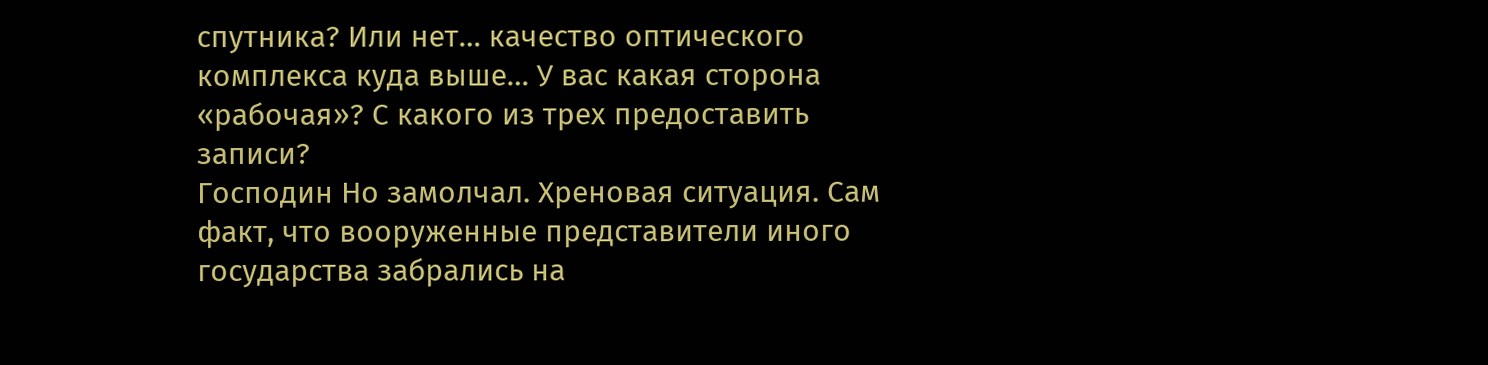спутника? Или нет… качество оптического комплекса куда выше… У вас какая сторона «рабочая»? С какого из трех предоставить записи?
Господин Но замолчал. Хреновая ситуация. Сам факт, что вооруженные представители иного государства забрались на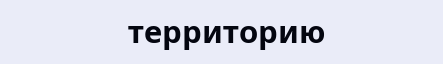территорию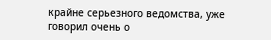крайне серьезного ведомства, уже говорил очень о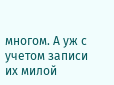многом. А уж с учетом записи их милой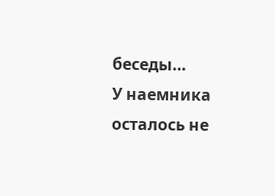беседы…
У наемника осталось не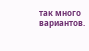так много вариантов.